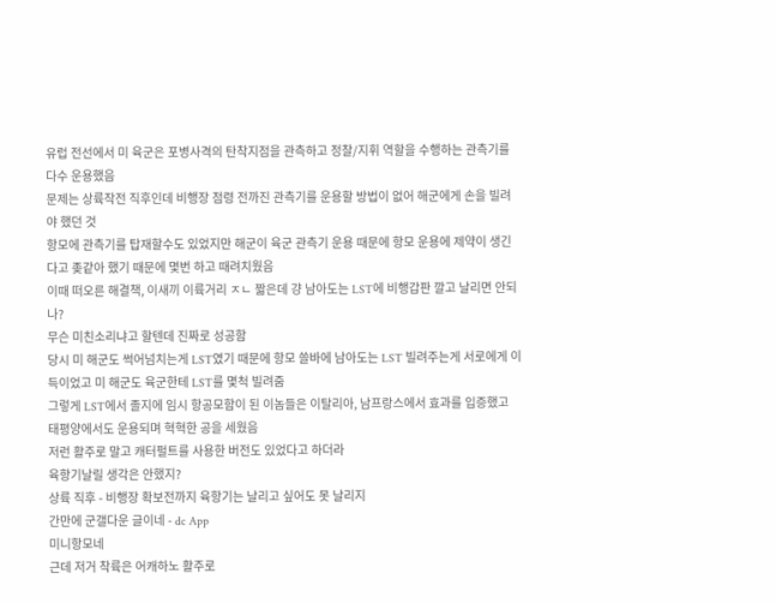유럽 전선에서 미 육군은 포병사격의 탄착지점을 관측하고 정찰/지휘 역할을 수행하는 관측기를 다수 운용했음
문제는 상륙작전 직후인데 비행장 점령 전까진 관측기를 운용할 방법이 없어 해군에게 손을 빌려야 했던 것
항모에 관측기를 탑재할수도 있었지만 해군이 육군 관측기 운용 때문에 항모 운용에 제약이 생긴다고 좆같아 했기 때문에 몇번 하고 때려치웠음
이때 떠오른 해결책, 이새끼 이륙거리 ㅈㄴ 짧은데 걍 남아도는 LST에 비행갑판 깔고 날리면 안되나?
무슨 미친소리냐고 할텐데 진짜로 성공함
당시 미 해군도 썩어넘치는게 LST였기 때문에 항모 쓸바에 남아도는 LST 빌려주는게 서로에게 이득이었고 미 해군도 육군한테 LST를 몇척 빌려줌
그렇게 LST에서 졸지에 임시 항공모함이 된 이놈들은 이탈리아, 남프랑스에서 효과를 입증했고 태평양에서도 운용되며 혁혁한 공을 세웠음
저런 활주로 말고 캐터펄트를 사용한 버전도 있었다고 하더라
육항기날릴 생각은 안했지?
상륙 직후 - 비행장 확보전까지 육항기는 날리고 싶어도 못 날리지
간만에 군갤다운 글이네 - dc App
미니항모네
근데 저거 착륙은 어캐하노 활주로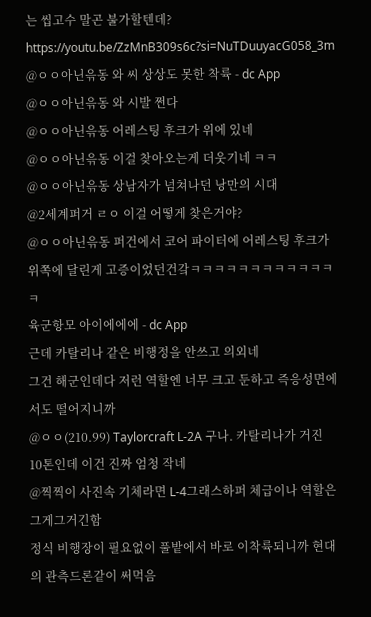는 씹고수 말곤 불가할텐데?
https://youtu.be/ZzMnB309s6c?si=NuTDuuyacG058_3m
@ㅇㅇ아닌윾동 와 씨 상상도 못한 착륙 - dc App
@ㅇㅇ아닌윾동 와 시발 쩐다
@ㅇㅇ아닌윾동 어레스팅 후크가 위에 있네
@ㅇㅇ아닌윾동 이걸 찾아오는게 더웃기네 ㅋㅋ
@ㅇㅇ아닌윾동 상남자가 넘쳐나던 낭만의 시대
@2세계퍼거 ㄹㅇ 이걸 어떻게 찾은거야?
@ㅇㅇ아닌윾동 퍼건에서 코어 파이터에 어레스팅 후크가 위쪽에 달린게 고증이었던건갘ㅋㅋㅋㅋㅋㅋㅋㅋㅋㅋㅋㅋㅋ
육군항모 아이에에에 - dc App
근데 카탈리나 같은 비행정을 안쓰고 의외네
그건 해군인데다 저런 역할엔 너무 크고 둔하고 즉응성면에서도 떨어지니까
@ㅇㅇ(210.99) Taylorcraft L-2A 구나. 카탈리나가 거진 10톤인데 이건 진짜 엄청 작네
@찍찍이 사진속 기체라면 L-4그래스하퍼 체급이나 역할은 그게그거긴함
정식 비행장이 필요없이 풀밭에서 바로 이착륙되니까 현대의 관측드론같이 써먹음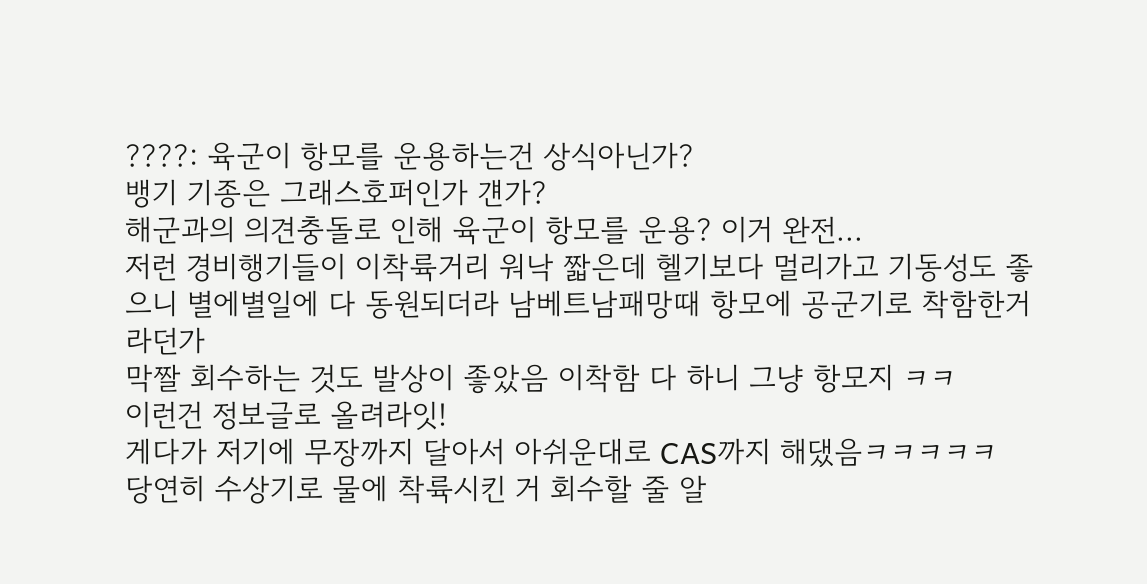????: 육군이 항모를 운용하는건 상식아닌가?
뱅기 기종은 그래스호퍼인가 걘가?
해군과의 의견충돌로 인해 육군이 항모를 운용? 이거 완전...
저런 경비행기들이 이착륙거리 워낙 짧은데 헬기보다 멀리가고 기동성도 좋으니 별에별일에 다 동원되더라 남베트남패망때 항모에 공군기로 착함한거라던가
막짤 회수하는 것도 발상이 좋았음 이착함 다 하니 그냥 항모지 ㅋㅋ
이런건 정보글로 올려라잇!
게다가 저기에 무장까지 달아서 아쉬운대로 CAS까지 해댔음ㅋㅋㅋㅋㅋ
당연히 수상기로 물에 착륙시킨 거 회수할 줄 알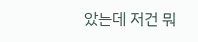았는데 저건 뭐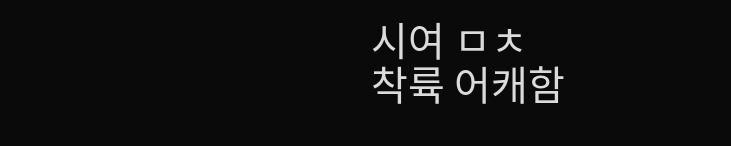시여 ㅁㅊ
착륙 어캐함